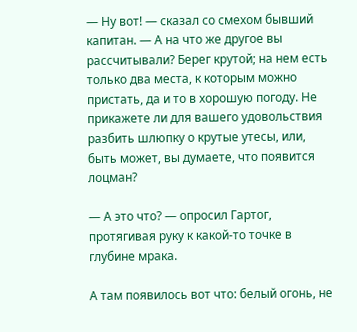― Ну вот! ― сказал со смехом бывший капитан. ― А на что же другое вы рассчитывали? Берег крутой; на нем есть только два места, к которым можно пристать, да и то в хорошую погоду. Не прикажете ли для вашего удовольствия разбить шлюпку о крутые утесы, или, быть может, вы думаете, что появится лоцман?

― А это что? ― опросил Гартог, протягивая руку к какой-то точке в глубине мрака.

А там появилось вот что: белый огонь, не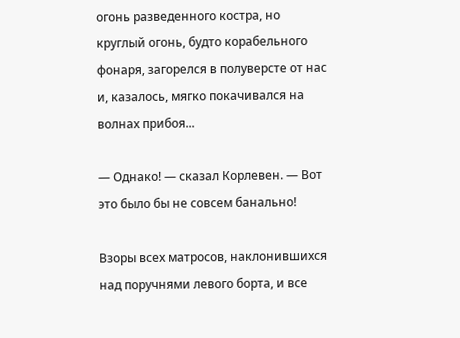огонь разведенного костра, но круглый огонь, будто корабельного фонаря, загорелся в полуверсте от нас и, казалось, мягко покачивался на волнах прибоя...

― Однако! ― сказал Корлевен. ― Вот это было бы не совсем банально!

Взоры всех матросов, наклонившихся над поручнями левого борта, и все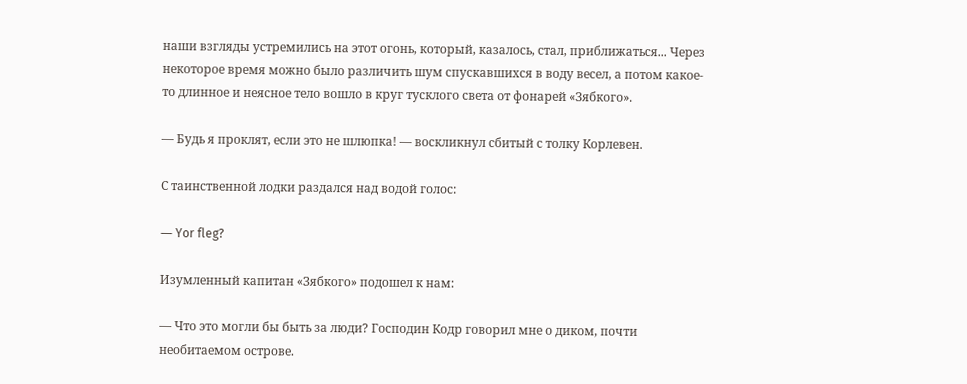наши взгляды устремились на этот огонь, который, казалось, стал, приближаться... Через некоторое время можно было различить шум спускавшихся в воду весел, а потом какое-то длинное и неясное тело вошло в круг тусклого света от фонарей «Зябкого».

― Будь я проклят, если это не шлюпка! ― воскликнул сбитый с толку Корлевен.

С таинственной лодки раздался над водой голос:

― Yor fleg?

Изумленный капитан «Зябкого» подошел к нам:

― Что это могли бы быть за люди? Господин Кодр говорил мне о диком, почти необитаемом острове.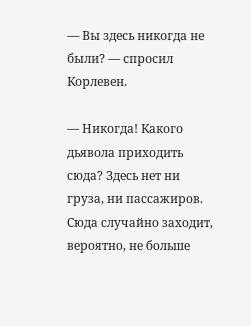― Вы здесь никогда не были? ― спросил Корлевен.

― Никогда! Какого дьявола приходить сюда? Здесь нет ни груза, ни пассажиров. Сюда случайно заходит, вероятно, не больше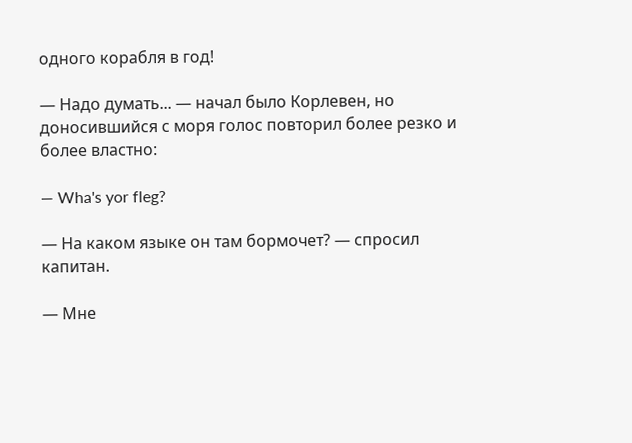одного корабля в год!

― Надо думать... ― начал было Корлевен, но доносившийся с моря голос повторил более резко и более властно:

― Wha's yor fleg?

― На каком языке он там бормочет? ― спросил капитан.

― Мне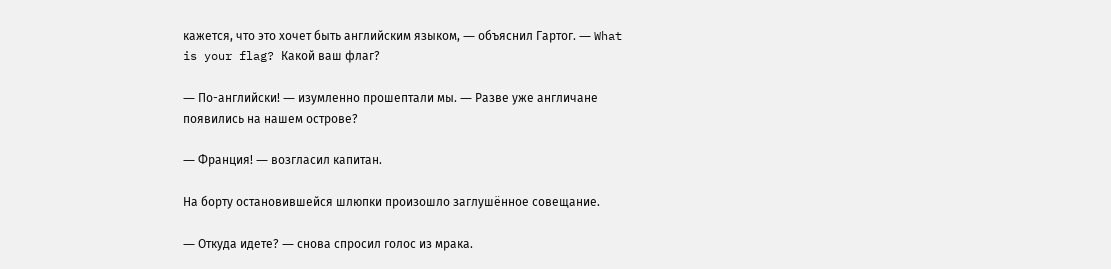кажется, что это хочет быть английским языком, ― объяснил Гартог. ― What is your flag? Какой ваш флаг?

― По-английски! ― изумленно прошептали мы. ― Разве уже англичане появились на нашем острове?

― Франция! ― возгласил капитан.

На борту остановившейся шлюпки произошло заглушённое совещание.

― Откуда идете? ― снова спросил голос из мрака.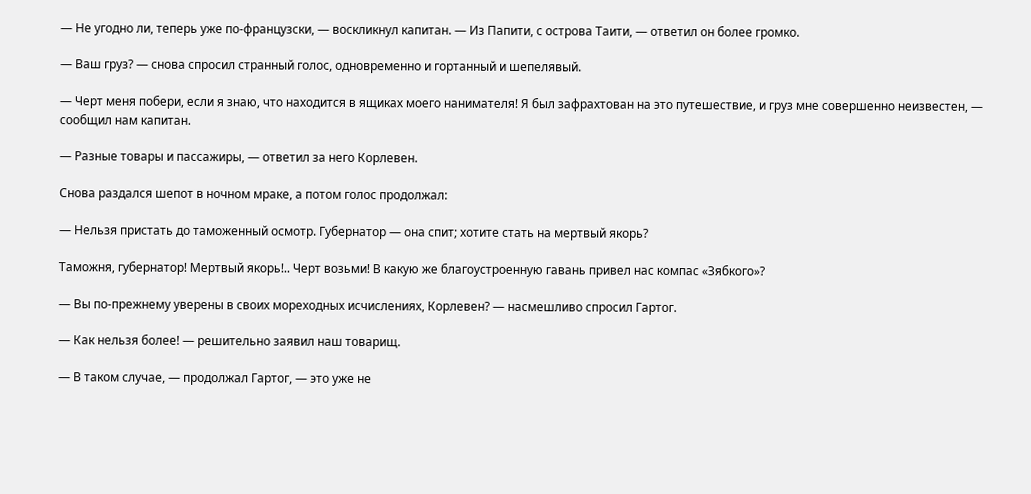― Не угодно ли, теперь уже по-французски, ― воскликнул капитан. ― Из Папити, с острова Таити, ― ответил он более громко.

― Ваш груз? ― снова спросил странный голос, одновременно и гортанный и шепелявый.

― Черт меня побери, если я знаю, что находится в ящиках моего нанимателя! Я был зафрахтован на это путешествие, и груз мне совершенно неизвестен, ― сообщил нам капитан.

― Разные товары и пассажиры, ― ответил за него Корлевен.

Снова раздался шепот в ночном мраке, а потом голос продолжал:

― Нельзя пристать до таможенный осмотр. Губернатор ― она спит; хотите стать на мертвый якорь?

Таможня, губернатор! Мертвый якорь!.. Черт возьми! В какую же благоустроенную гавань привел нас компас «Зябкого»?

― Вы по-прежнему уверены в своих мореходных исчислениях, Корлевен? ― насмешливо спросил Гартог.

― Как нельзя более! ― решительно заявил наш товарищ.

― В таком случае, ― продолжал Гартог, ― это уже не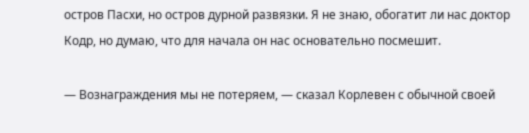остров Пасхи, но остров дурной развязки. Я не знаю, обогатит ли нас доктор Кодр, но думаю, что для начала он нас основательно посмешит.

― Вознаграждения мы не потеряем, ― сказал Корлевен с обычной своей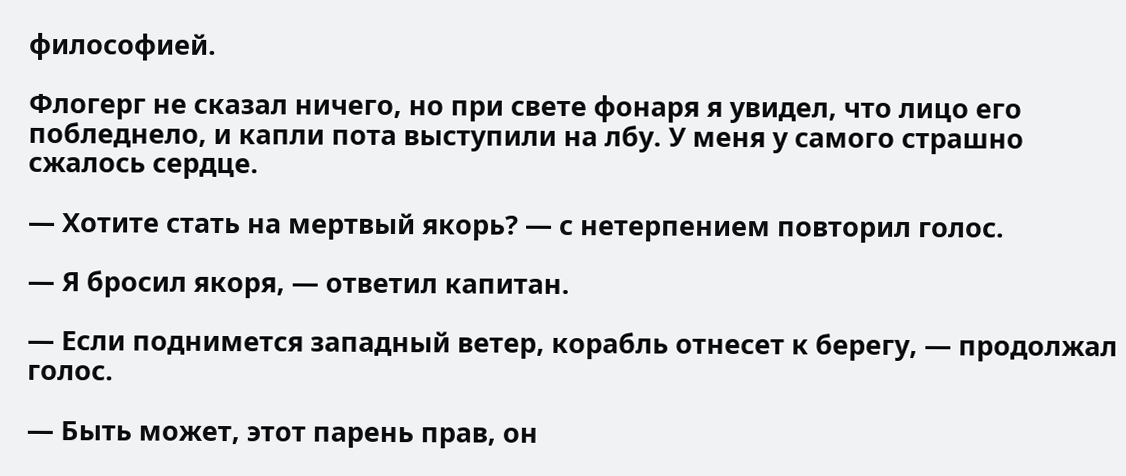философией.

Флогерг не сказал ничего, но при свете фонаря я увидел, что лицо его побледнело, и капли пота выступили на лбу. У меня у самого страшно сжалось сердце.

― Хотите стать на мертвый якорь? ― с нетерпением повторил голос.

― Я бросил якоря, ― ответил капитан.

― Если поднимется западный ветер, корабль отнесет к берегу, ― продолжал голос.

― Быть может, этот парень прав, он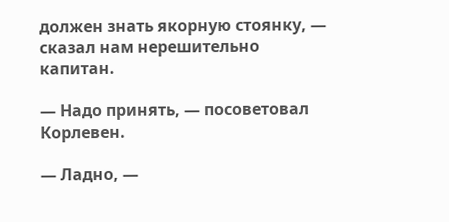должен знать якорную стоянку, ― сказал нам нерешительно капитан.

― Надо принять, ― посоветовал Корлевен.

― Ладно, ―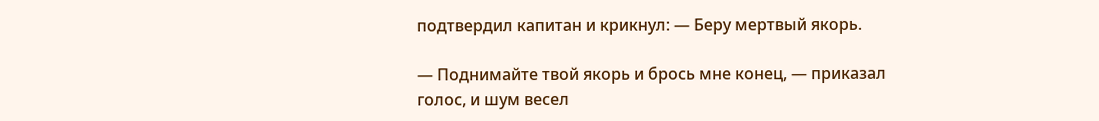подтвердил капитан и крикнул: ― Беру мертвый якорь.

― Поднимайте твой якорь и брось мне конец, ― приказал голос, и шум весел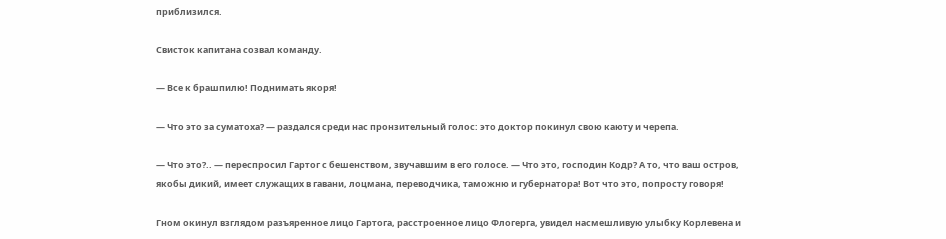приблизился.

Свисток капитана созвал команду.

― Все к брашпилю! Поднимать якоря!

― Что это за суматоха? ― раздался среди нас пронзительный голос: это доктор покинул свою каюту и черепа.

― Что это?.. ― переспросил Гартог с бешенством, звучавшим в его голосе. ― Что это, господин Кодр? А то, что ваш остров, якобы дикий, имеет служащих в гавани, лоцмана, переводчика, таможню и губернатора! Вот что это, попросту говоря!

Гном окинул взглядом разъяренное лицо Гартога, расстроенное лицо Флогерга, увидел насмешливую улыбку Корлевена и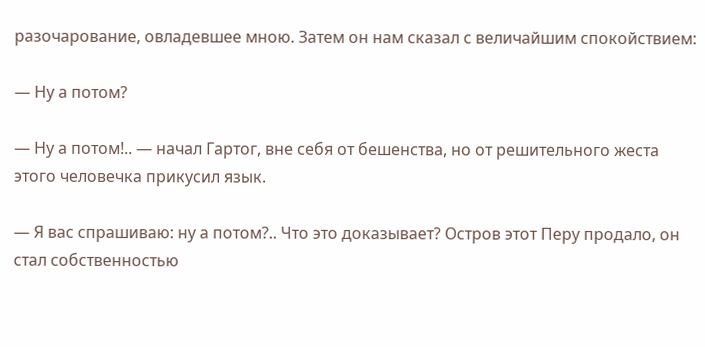разочарование, овладевшее мною. Затем он нам сказал с величайшим спокойствием:

― Ну а потом?

― Ну а потом!.. ― начал Гартог, вне себя от бешенства, но от решительного жеста этого человечка прикусил язык.

― Я вас спрашиваю: ну а потом?.. Что это доказывает? Остров этот Перу продало, он стал собственностью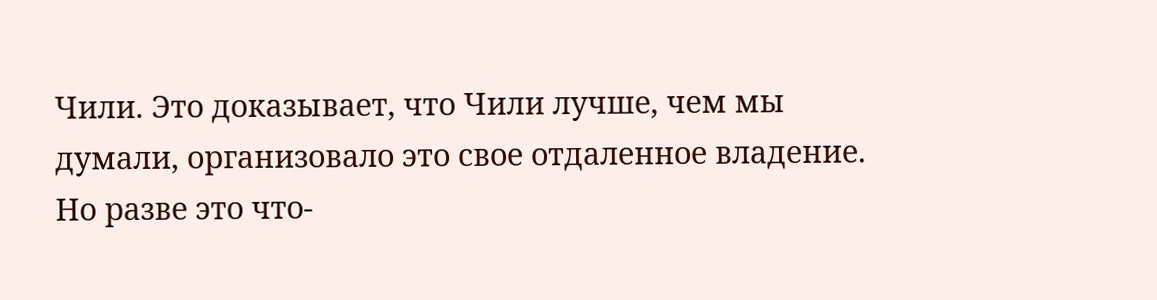Чили. Это доказывает, что Чили лучше, чем мы думали, организовало это свое отдаленное владение. Но разве это что-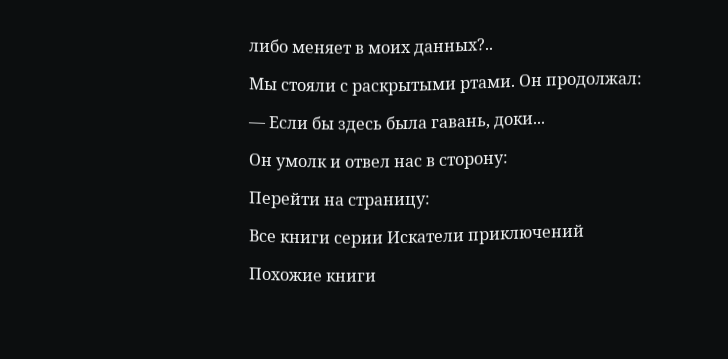либо меняет в моих данных?..

Мы стояли с раскрытыми ртами. Он продолжал:

― Если бы здесь была гавань, доки...

Он умолк и отвел нас в сторону:

Перейти на страницу:

Все книги серии Искатели приключений

Похожие книги